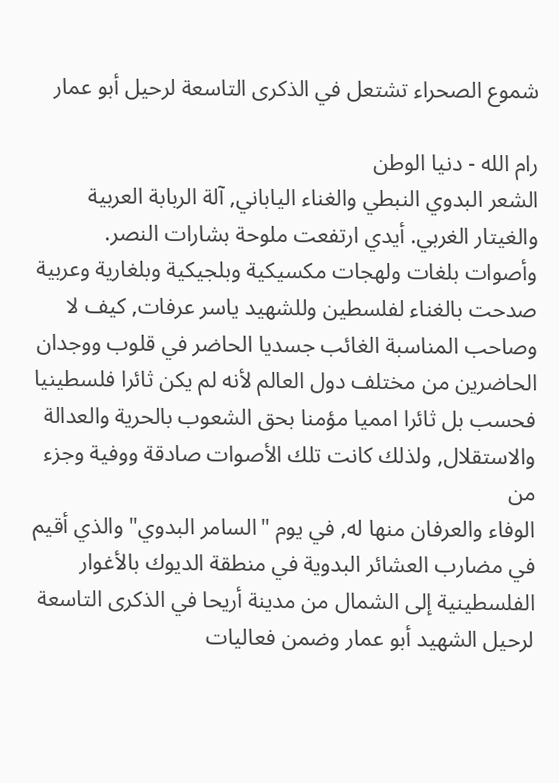شموع الصحراء تشتعل في الذكرى التاسعة لرحيل أبو عمار

رام الله - دنيا الوطن
الشعر البدوي النبطي والغناء الياباني, آلة الربابة العربية والغيتار الغربي. أيدي ارتفعت ملوحة بشارات النصر. وأصوات بلغات ولهجات مكسيكية وبلجيكية وبلغارية وعربية صدحت بالغناء لفلسطين وللشهيد ياسر عرفات, كيف لا وصاحب المناسبة الغائب جسديا الحاضر في قلوب ووجدان الحاضرين من مختلف دول العالم لأنه لم يكن ثائرا فلسطينيا فحسب بل ثائرا امميا مؤمنا بحق الشعوب بالحرية والعدالة والاستقلال, ولذلك كانت تلك الأصوات صادقة ووفية وجزء من
الوفاء والعرفان منها له, في يوم "السامر البدوي" والذي أقيم في مضارب العشائر البدوية في منطقة الديوك بالأغوار الفلسطينية إلى الشمال من مدينة أريحا في الذكرى التاسعة لرحيل الشهيد أبو عمار وضمن فعاليات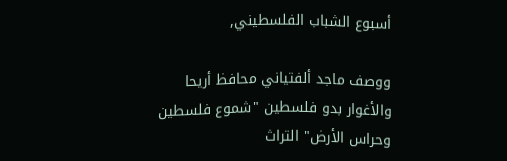أسبوع الشباب الفلسطيني,

ووصف ماجد ألفتياني محافظ أريحا والأغوار بدو فلسطين "شموع فلسطين وحراس الأرض" التراث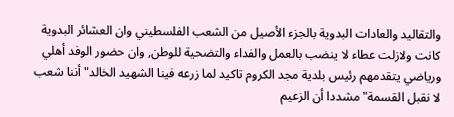والتقاليد والعادات البدوية بالجزء الأصيل من الشعب الفلسطيني وان العشائر البدوية كانت ولازلت عطاء لا ينضب بالعمل والفداء والتضحية للوطن, وان حضور الوفد أهلي ورياضي يتقدمهم رئيس بلدية مجد الكروم تاكيد لما زرعه فينا الشهيد الخالد"أننا شعب لا نقبل القسمة" مشددا أن الزعيم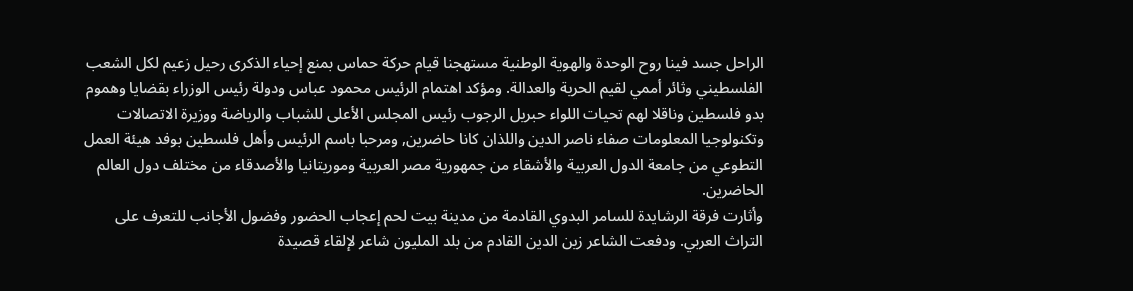الراحل جسد فينا روح الوحدة والهوية الوطنية مستهجنا قيام حركة حماس بمنع إحياء الذكرى رحيل زعيم لكل الشعب الفلسطيني وثائر أممي لقيم الحرية والعدالة. ومؤكد اهتمام الرئيس محمود عباس ودولة رئيس الوزراء بقضايا وهموم بدو فلسطين وناقلا لهم تحيات اللواء حبريل الرجوب رئيس المجلس الأعلى للشباب والرياضة ووزيرة الاتصالات وتكنولوجيا المعلومات صفاء ناصر الدين واللذان كانا حاضرين, ومرحبا باسم الرئيس وأهل فلسطين بوفد هيئة العمل التطوعي من جامعة الدول العربية والأشقاء من جمهورية مصر العربية وموريتانيا والأصدقاء من مختلف دول العالم
الحاضرين.
وأثارت فرقة الرشايدة للسامر البدوي القادمة من مدينة بيت لحم إعجاب الحضور وفضول الأجانب للتعرف على التراث العربي. ودفعت الشاعر زين الدين القادم من بلد المليون شاعر لإلقاء قصيدة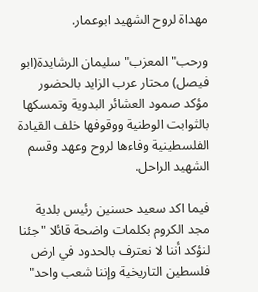مهداة لروح الشهيد ابوعمار.

ورحب"المعزب" سليمان الرشايدة(ابو فيصل) محتار عرب الزايد بالحضور مؤكد صمود العشائر البدوية وتمسكها بالثوابت الوطنية ووقوفها خلف القيادة الفلسطينية وفاءها لروح وعهد وقسم الشهيد الراحل.

فيما اكد سعيد حسنين رئيس بلدية مجد الكروم بكلمات واضحة قائلا "جئنا لنؤكد أننا لا نعترف بالحدود في ارض فلسطين التاريخية وإننا شعب واحد"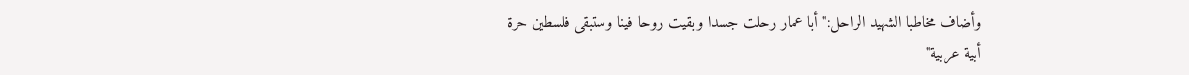وأضاف مخاطبا الشهيد الراحل:" أبا عمار رحلت جسدا وبقيت روحا فينا وستبقى فلسطين حرة أبية عربية"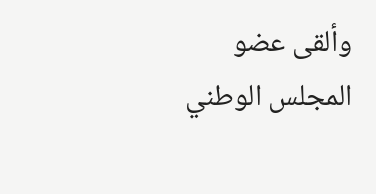وألقى عضو المجلس الوطني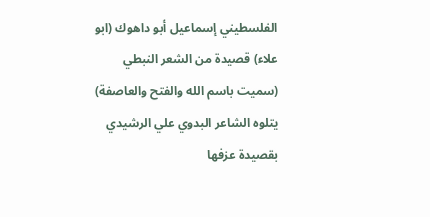الفلسطيني إسماعيل أبو داهوك (ابو علاء) قصيدة من الشعر النبطي (سميت باسم الله والفتح والعاصفة) يتلوه الشاعر البدوي علي الرشيدي بقصيدة عزفها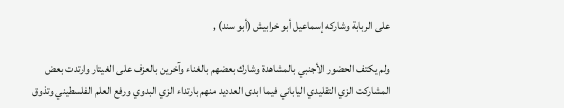على الربابة وشاركه إسماعيل أبو خرابيش (أبو سند) ,

ولم يكتف الحضور الأجنبي بالمشاهدة وشارك بعضهم بالغناء وآخرين بالعزف على الغيتار وارتدت بعض المشاركت الزي التقليدي الياباني فيما ابدى العدديد منهم بارتداء الزي البدوي ورفع العلم الفلسطيني وتذوق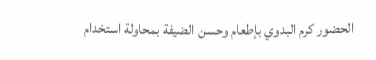الحضور كرم البدوي بإطعام وحسن الضيفة بمحاولة استخدام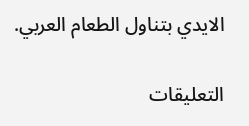الايدي بتناول الطعام العربي.

التعليقات